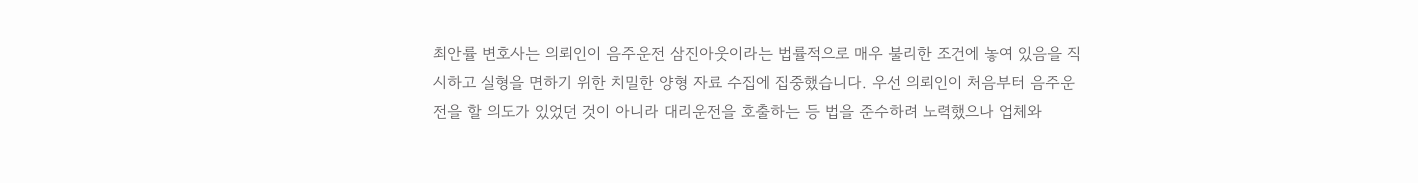최안률 변호사는 의뢰인이 음주운전 삼진아웃이라는 법률적으로 매우 불리한 조건에 놓여 있음을 직시하고 실형을 면하기 위한 치밀한 양형 자료 수집에 집중했습니다. 우선 의뢰인이 처음부터 음주운전을 할 의도가 있었던 것이 아니라 대리운전을 호출하는 등 법을 준수하려 노력했으나 업체와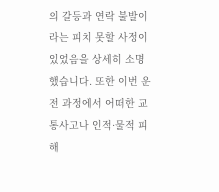의 갈등과 연락 불발이라는 피치 못할 사정이 있었음을 상세히 소명했습니다. 또한 이번 운전 과정에서 어떠한 교통사고나 인적·물적 피해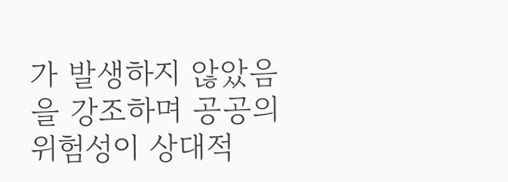가 발생하지 않았음을 강조하며 공공의 위험성이 상대적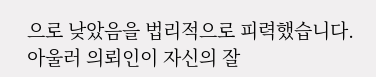으로 낮았음을 법리적으로 피력했습니다. 아울러 의뢰인이 자신의 잘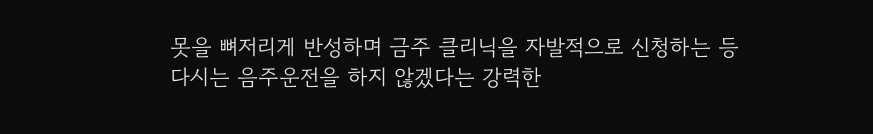못을 뼈저리게 반성하며 금주 클리닉을 자발적으로 신청하는 등 다시는 음주운전을 하지 않겠다는 강력한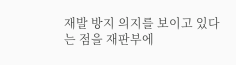재발 방지 의지를 보이고 있다는 점을 재판부에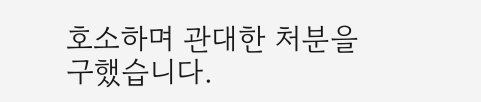호소하며 관대한 처분을 구했습니다.